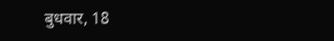बुधवार, 18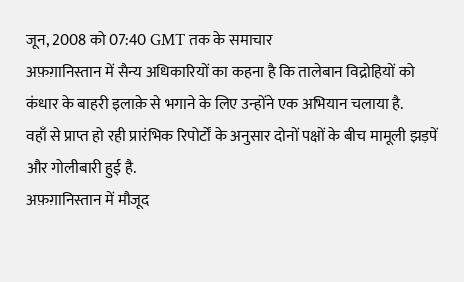जून, 2008 को 07:40 GMT तक के समाचार
अफ़ग़ानिस्तान में सैन्य अधिकारियों का कहना है कि तालेबान विद्रोहियों को कंधार के बाहरी इलाक़े से भगाने के लिए उन्होंने एक अभियान चलाया है.
वहाँ से प्राप्त हो रही प्रारंभिक रिपोर्टों के अनुसार दोनों पक्षों के बीच मामूली झड़पें और गोलीबारी हुई है.
अफ़ग़ानिस्तान में मौजूद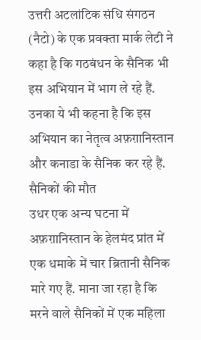उत्तरी अटलांटिक संधि संगठन (नैटो) के एक प्रवक्ता मार्क लेटी ने कहा है कि गठबंधन के सैनिक भी इस अभियान में भाग ले रहे हैं.
उनका ये भी कहना है कि इस अभियान का नेतृत्व अफ़ग़ानिस्तान और कनाडा के सैनिक कर रहे हैं.
सैनिकों की मौत
उधर एक अन्य घटना में अफ़ग़ानिस्तान के हेलमंद प्रांत में एक धमाके में चार ब्रितानी सैनिक मारे गए हैं. माना जा रहा है कि मरने वाले सैनिकों में एक महिला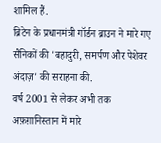शामिल हैं.
ब्रिटेन के प्रधानमंत्री गॉर्डन ब्राउन ने मारे गए सैनिकों की 'बहादुरी, समर्पण और पेशेवर अंदाज़' की सराहना की.
वर्ष 2001 से लेकर अभी तक अफ़ग़ानिस्तान में मारे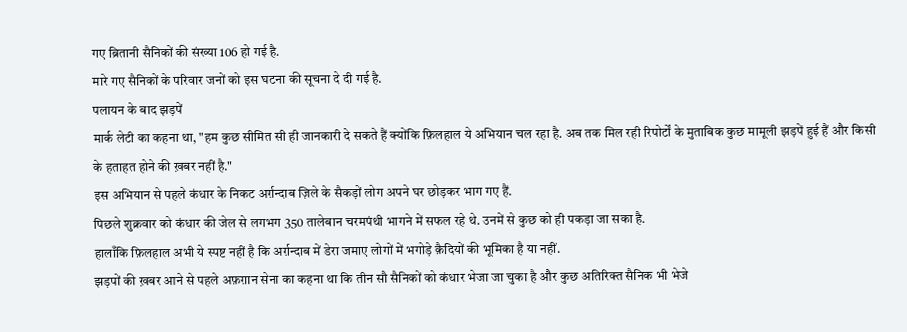गए ब्रितानी सैनिकों की संख्या 106 हो गई है.
मारे गए सैनिकों के परिवार जनों को इस घटना की सूचना दे दी गई है.
पलायन के बाद झड़पें
मार्क लेटी का कहना था, "हम कुछ सीमित सी ही जानकारी दे सकते हैं क्योंकि फ़िलहाल ये अभियान चल रहा है. अब तक मिल रही रिपोर्टों के मुताबिक कुछ मामूली झड़पें हुई हैं और किसी के हताहत होने की ख़बर नहीं है."
इस अभियान से पहले कंधार के निकट अर्ग़न्दाब ज़िले के सैकड़ों लोग अपने घर छोड़कर भाग गए हैं.
पिछले शुक्रवार को कंधार की जेल से लगभग 350 तालेबान चरमपंथी भागने में सफल रहे थे. उनमें से कुछ को ही पकड़ा जा सका है.
हालाँकि फ़िलहाल अभी ये स्पष्ट नहीं है कि अर्ग़न्दाब में डेरा जमाए लोगों में भगोड़े क़ैदियों की भूमिका है या नहीं.
झड़पों की ख़बर आने से पहले अफ़ग़ान सेना का कहना था कि तीन सौ सैनिकों को कंधार भेजा जा चुका है और कुछ अतिरिक्त सैनिक भी भेजे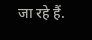जा रहे हैं.